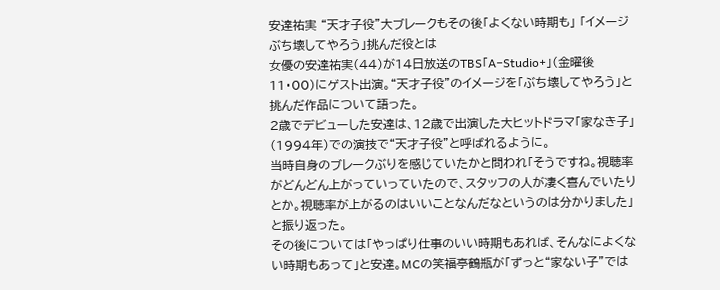安達祐実 “天才子役”大ブレークもその後「よくない時期も」 「イメージぶち壊してやろう」挑んだ役とは
女優の安達祐実(44)が14日放送のTBS「A−Studio+」(金曜後11・00)にゲスト出演。“天才子役”のイメージを「ぶち壊してやろう」と挑んだ作品について語った。
2歳でデビューした安達は、12歳で出演した大ヒットドラマ「家なき子」(1994年)での演技で“天才子役”と呼ばれるように。
当時自身のブレークぶりを感じていたかと問われ「そうですね。視聴率がどんどん上がっていっていたので、スタッフの人が凄く喜んでいたりとか。視聴率が上がるのはいいことなんだなというのは分かりました」と振り返った。
その後については「やっぱり仕事のいい時期もあれば、そんなによくない時期もあって」と安達。MCの笑福亭鶴瓶が「ずっと“家ない子”では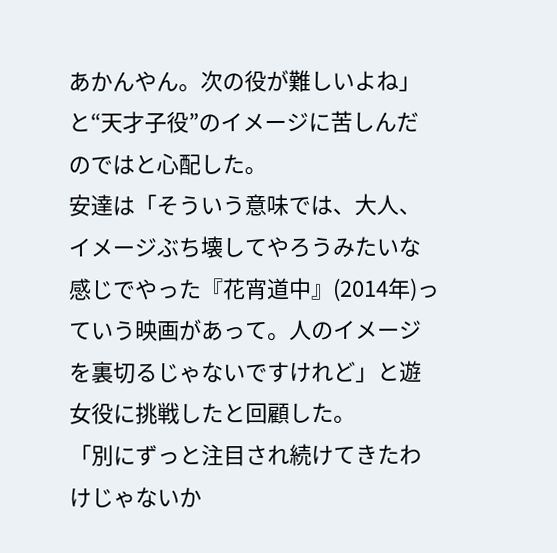あかんやん。次の役が難しいよね」と“天才子役”のイメージに苦しんだのではと心配した。
安達は「そういう意味では、大人、イメージぶち壊してやろうみたいな感じでやった『花宵道中』(2014年)っていう映画があって。人のイメージを裏切るじゃないですけれど」と遊女役に挑戦したと回顧した。
「別にずっと注目され続けてきたわけじゃないか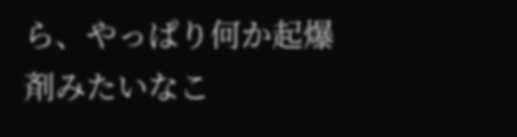ら、やっぱり何か起爆剤みたいなこ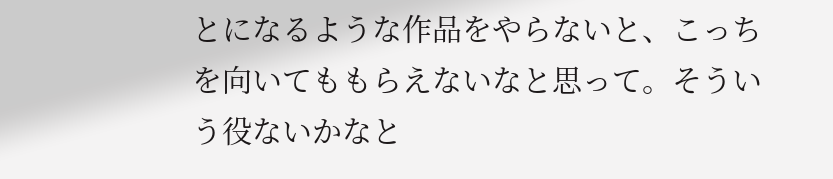とになるような作品をやらないと、こっちを向いてももらえないなと思って。そういう役ないかなと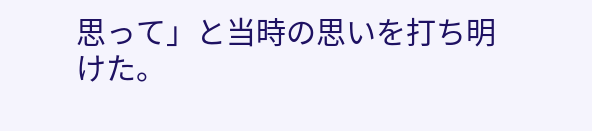思って」と当時の思いを打ち明けた。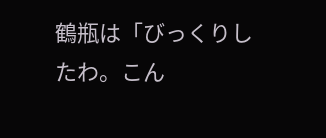鶴瓶は「びっくりしたわ。こん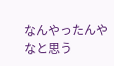なんやったんやなと思う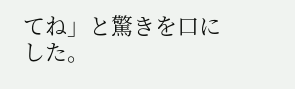てね」と驚きを口にした。